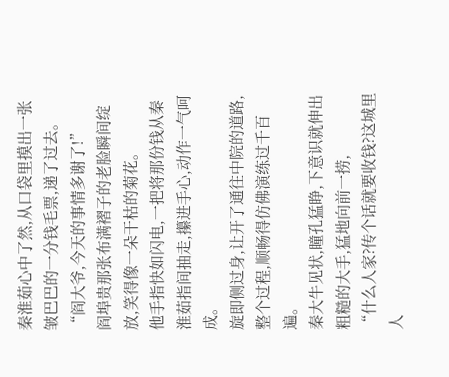秦淮茹心中了然,从口袋里摸出一张皱巴巴的一分钱毛票,递了过去。
“阎大爷,今天的事情多谢了!”
阎埠贵那张布满褶子的老脸瞬间绽放,笑得像一朵干枯的菊花。
他手指快如闪电,一把将那份钱从秦淮茹指间抽走,攥进手心,动作一气呵成。
旋即侧过身,让开了通往中院的道路,整个过程,顺畅得仿佛演练过千百遍。
秦大牛见状,瞳孔猛睁,下意识就伸出粗糙的大手,猛地向前一捞,
“什么人家?传个话就要收钱?这城里人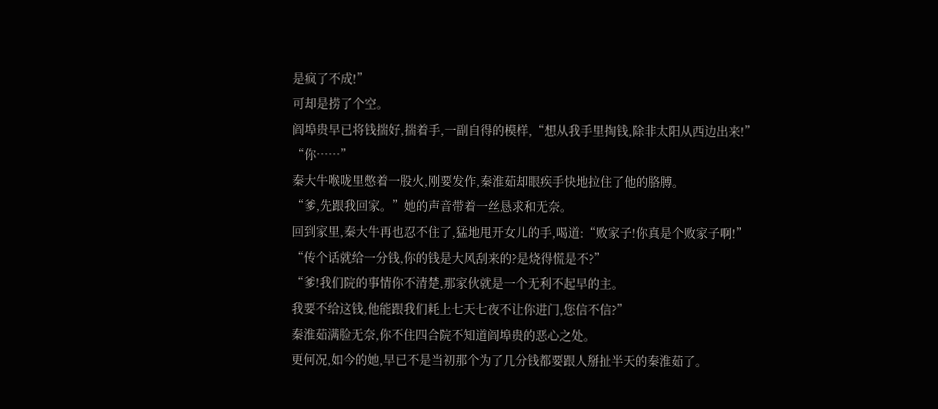是疯了不成!”
可却是捞了个空。
阎埠贵早已将钱揣好,揣着手,一副自得的模样,“想从我手里掏钱,除非太阳从西边出来!”
“你……”
秦大牛喉咙里憋着一股火,刚要发作,秦淮茹却眼疾手快地拉住了他的胳膊。
“爹,先跟我回家。”她的声音带着一丝恳求和无奈。
回到家里,秦大牛再也忍不住了,猛地甩开女儿的手,喝道:“败家子!你真是个败家子啊!”
“传个话就给一分钱,你的钱是大风刮来的?是烧得慌是不?”
“爹!我们院的事情你不清楚,那家伙就是一个无利不起早的主。
我要不给这钱,他能跟我们耗上七天七夜不让你进门,您信不信?”
秦淮茹满脸无奈,你不住四合院不知道阎埠贵的恶心之处。
更何况,如今的她,早已不是当初那个为了几分钱都要跟人掰扯半天的秦淮茹了。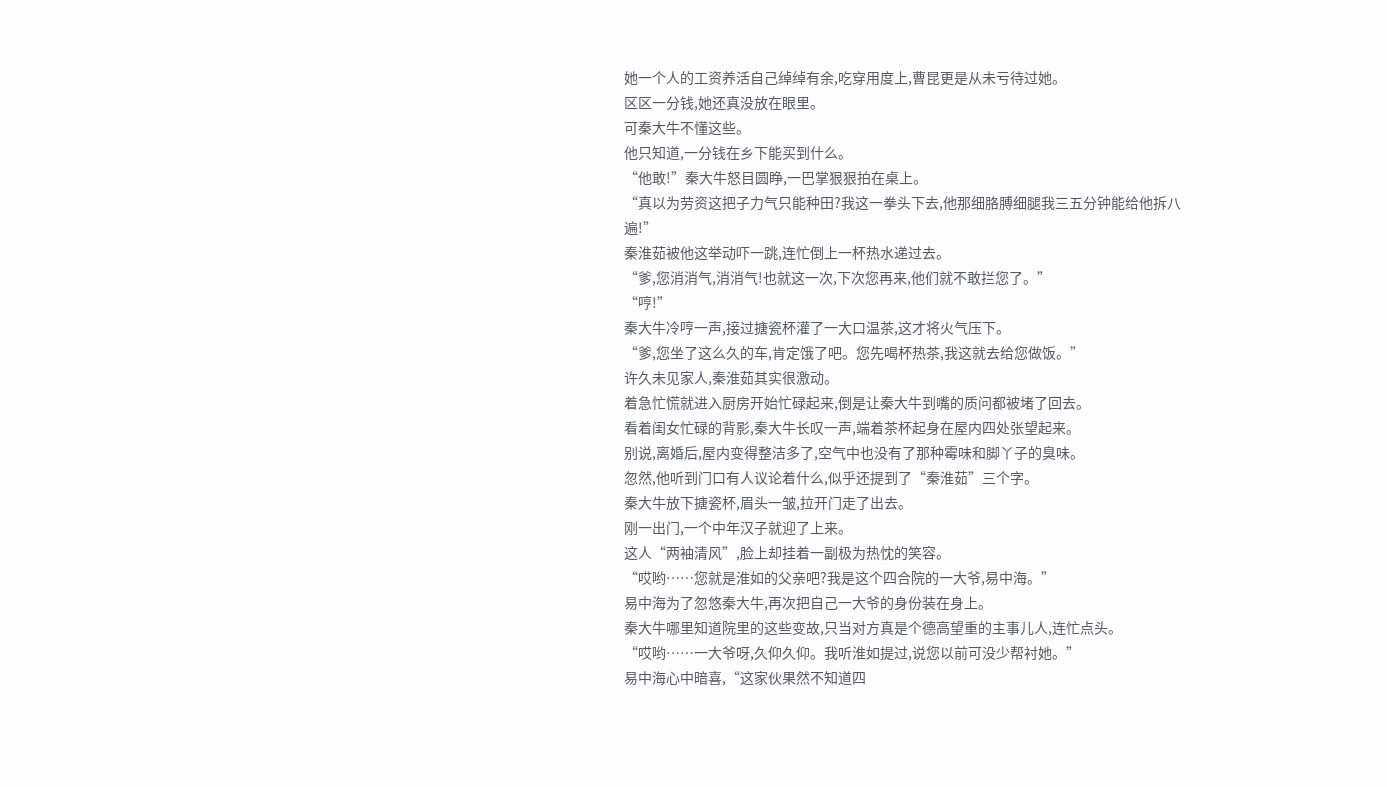她一个人的工资养活自己绰绰有余,吃穿用度上,曹昆更是从未亏待过她。
区区一分钱,她还真没放在眼里。
可秦大牛不懂这些。
他只知道,一分钱在乡下能买到什么。
“他敢!”秦大牛怒目圆睁,一巴掌狠狠拍在桌上。
“真以为劳资这把子力气只能种田?我这一拳头下去,他那细胳膊细腿我三五分钟能给他拆八遍!”
秦淮茹被他这举动吓一跳,连忙倒上一杯热水递过去。
“爹,您消消气,消消气!也就这一次,下次您再来,他们就不敢拦您了。”
“哼!”
秦大牛冷哼一声,接过搪瓷杯灌了一大口温茶,这才将火气压下。
“爹,您坐了这么久的车,肯定饿了吧。您先喝杯热茶,我这就去给您做饭。”
许久未见家人,秦淮茹其实很激动。
着急忙慌就进入厨房开始忙碌起来,倒是让秦大牛到嘴的质问都被堵了回去。
看着闺女忙碌的背影,秦大牛长叹一声,端着茶杯起身在屋内四处张望起来。
别说,离婚后,屋内变得整洁多了,空气中也没有了那种霉味和脚丫子的臭味。
忽然,他听到门口有人议论着什么,似乎还提到了“秦淮茹”三个字。
秦大牛放下搪瓷杯,眉头一皱,拉开门走了出去。
刚一出门,一个中年汉子就迎了上来。
这人“两袖清风”,脸上却挂着一副极为热忱的笑容。
“哎哟……您就是淮如的父亲吧?我是这个四合院的一大爷,易中海。”
易中海为了忽悠秦大牛,再次把自己一大爷的身份装在身上。
秦大牛哪里知道院里的这些变故,只当对方真是个德高望重的主事儿人,连忙点头。
“哎哟……一大爷呀,久仰久仰。我听淮如提过,说您以前可没少帮衬她。”
易中海心中暗喜,“这家伙果然不知道四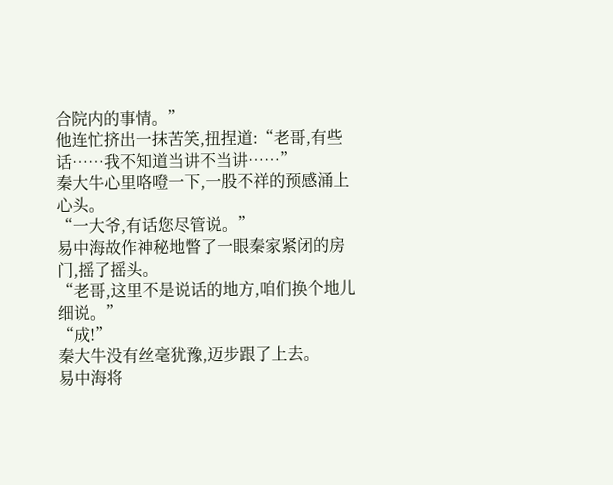合院内的事情。”
他连忙挤出一抹苦笑,扭捏道:“老哥,有些话……我不知道当讲不当讲……”
秦大牛心里咯噔一下,一股不祥的预感涌上心头。
“一大爷,有话您尽管说。”
易中海故作神秘地瞥了一眼秦家紧闭的房门,摇了摇头。
“老哥,这里不是说话的地方,咱们换个地儿细说。”
“成!”
秦大牛没有丝毫犹豫,迈步跟了上去。
易中海将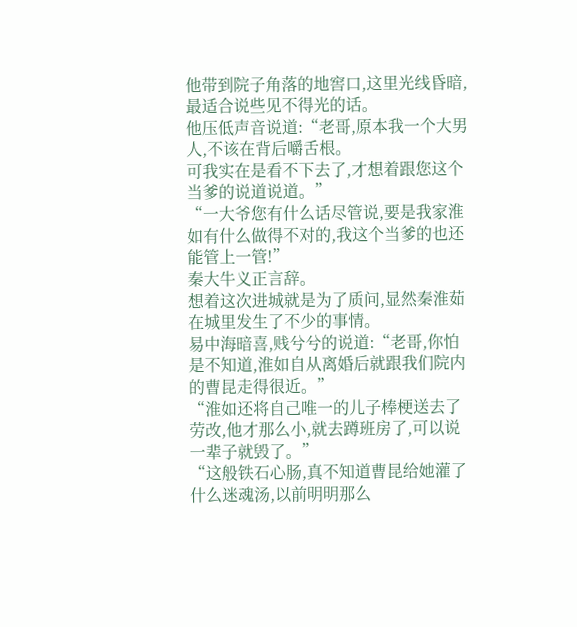他带到院子角落的地窖口,这里光线昏暗,最适合说些见不得光的话。
他压低声音说道:“老哥,原本我一个大男人,不该在背后嚼舌根。
可我实在是看不下去了,才想着跟您这个当爹的说道说道。”
“一大爷您有什么话尽管说,要是我家淮如有什么做得不对的,我这个当爹的也还能管上一管!”
秦大牛义正言辞。
想着这次进城就是为了质问,显然秦淮茹在城里发生了不少的事情。
易中海暗喜,贱兮兮的说道:“老哥,你怕是不知道,淮如自从离婚后就跟我们院内的曹昆走得很近。”
“淮如还将自己唯一的儿子棒梗送去了劳改,他才那么小,就去蹲班房了,可以说一辈子就毁了。”
“这般铁石心肠,真不知道曹昆给她灌了什么迷魂汤,以前明明那么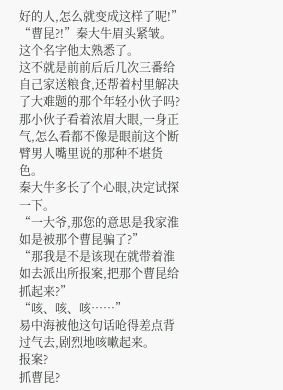好的人,怎么就变成这样了呢!”
“曹昆?!”秦大牛眉头紧皱。
这个名字他太熟悉了。
这不就是前前后后几次三番给自己家送粮食,还帮着村里解决了大难题的那个年轻小伙子吗?
那小伙子看着浓眉大眼,一身正气,怎么看都不像是眼前这个断臂男人嘴里说的那种不堪货色。
秦大牛多长了个心眼,决定试探一下。
“一大爷,那您的意思是我家淮如是被那个曹昆骗了?”
“那我是不是该现在就带着淮如去派出所报案,把那个曹昆给抓起来?”
“咳、咳、咳……”
易中海被他这句话呛得差点背过气去,剧烈地咳嗽起来。
报案?
抓曹昆?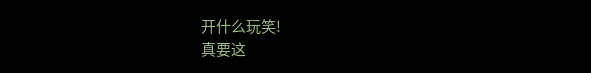开什么玩笑!
真要这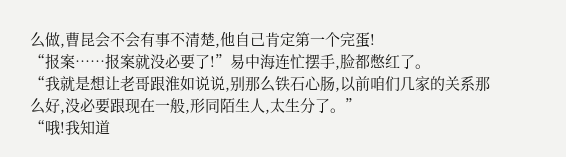么做,曹昆会不会有事不清楚,他自己肯定第一个完蛋!
“报案……报案就没必要了!”易中海连忙摆手,脸都憋红了。
“我就是想让老哥跟淮如说说,别那么铁石心肠,以前咱们几家的关系那么好,没必要跟现在一般,形同陌生人,太生分了。”
“哦!我知道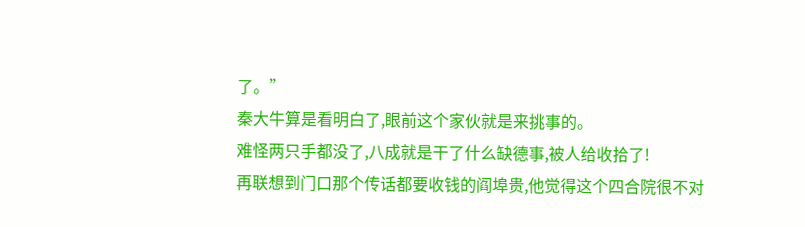了。”
秦大牛算是看明白了,眼前这个家伙就是来挑事的。
难怪两只手都没了,八成就是干了什么缺德事,被人给收拾了!
再联想到门口那个传话都要收钱的阎埠贵,他觉得这个四合院很不对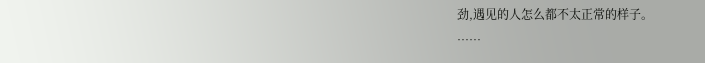劲,遇见的人怎么都不太正常的样子。
……